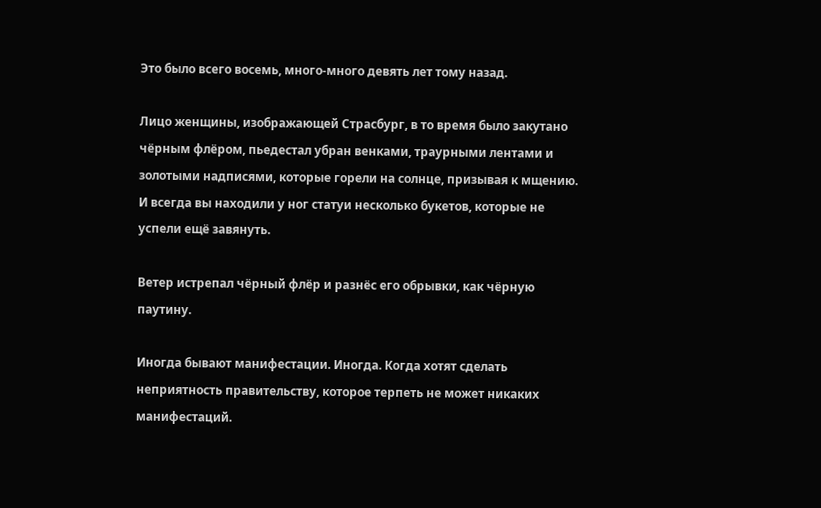Это было всего восемь, много-много девять лет тому назад.

Лицо женщины, изображающей Страсбург, в то время было закутано чёрным флёром, пьедестал убран венками, траурными лентами и золотыми надписями, которые горели на солнце, призывая к мщению. И всегда вы находили у ног статуи несколько букетов, которые не успели ещё завянуть.

Ветер истрепал чёрный флёр и разнёс его обрывки, как чёрную паутину.

Иногда бывают манифестации. Иногда. Когда хотят сделать неприятность правительству, которое терпеть не может никаких манифестаций.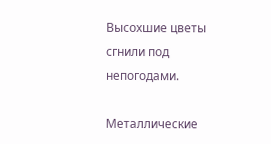Высохшие цветы сгнили под непогодами.

Металлические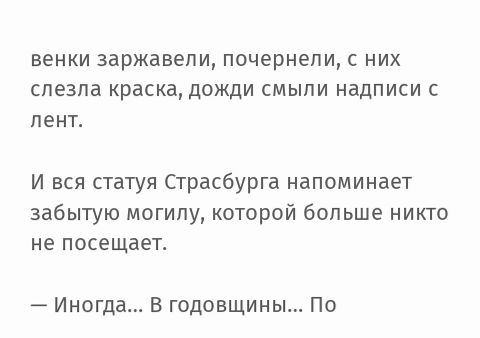венки заржавели, почернели, с них слезла краска, дожди смыли надписи с лент.

И вся статуя Страсбурга напоминает забытую могилу, которой больше никто не посещает.

— Иногда… В годовщины… По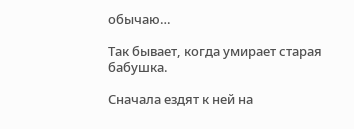обычаю…

Так бывает, когда умирает старая бабушка.

Сначала ездят к ней на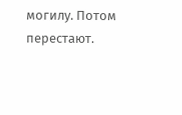могилу. Потом перестают.